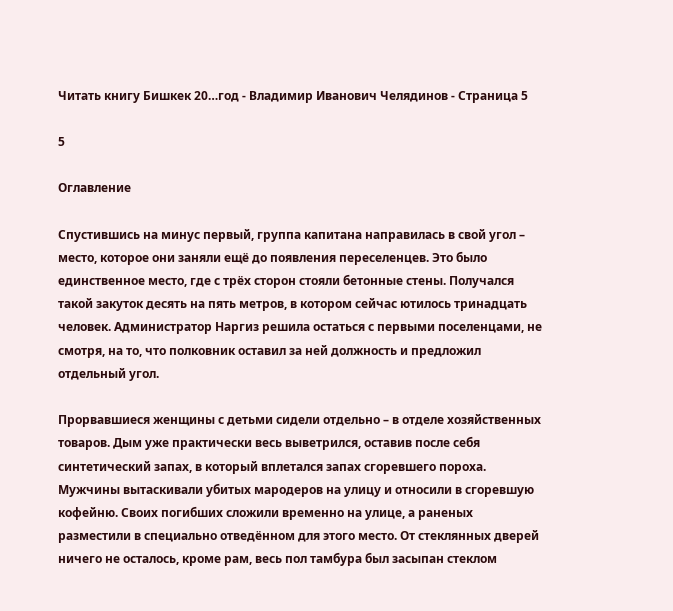Читать книгу Бишкек 20…год - Владимир Иванович Челядинов - Страница 5

5

Оглавление

Спустившись на минус первый, группа капитана направилась в свой угол – место, которое они заняли ещё до появления переселенцев. Это было единственное место, где с трёх сторон стояли бетонные стены. Получался такой закуток десять на пять метров, в котором сейчас ютилось тринадцать человек. Администратор Наргиз решила остаться с первыми поселенцами, не смотря, на то, что полковник оставил за ней должность и предложил отдельный угол.

Прорвавшиеся женщины с детьми сидели отдельно – в отделе хозяйственных товаров. Дым уже практически весь выветрился, оставив после себя синтетический запах, в который вплетался запах сгоревшего пороха. Мужчины вытаскивали убитых мародеров на улицу и относили в сгоревшую кофейню. Своих погибших сложили временно на улице, а раненых разместили в специально отведённом для этого место. От стеклянных дверей ничего не осталось, кроме рам, весь пол тамбура был засыпан стеклом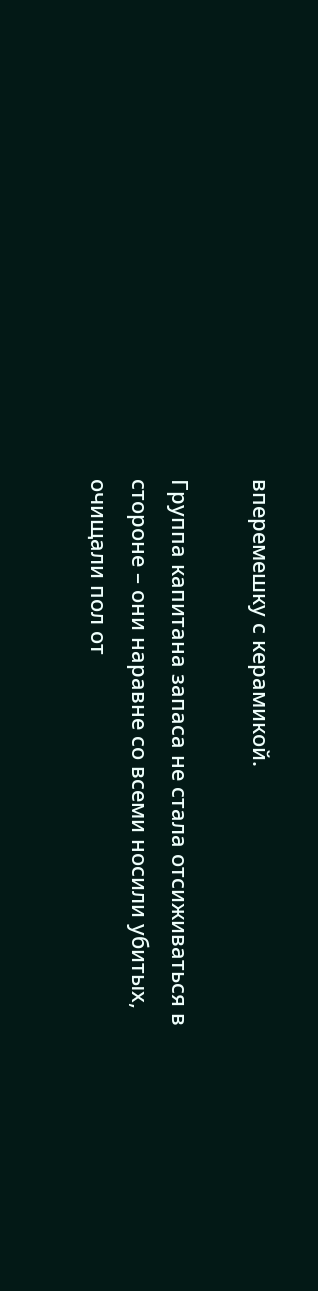вперемешку с керамикой.

Группа капитана запаса не стала отсиживаться в стороне – они наравне со всеми носили убитых, очищали пол от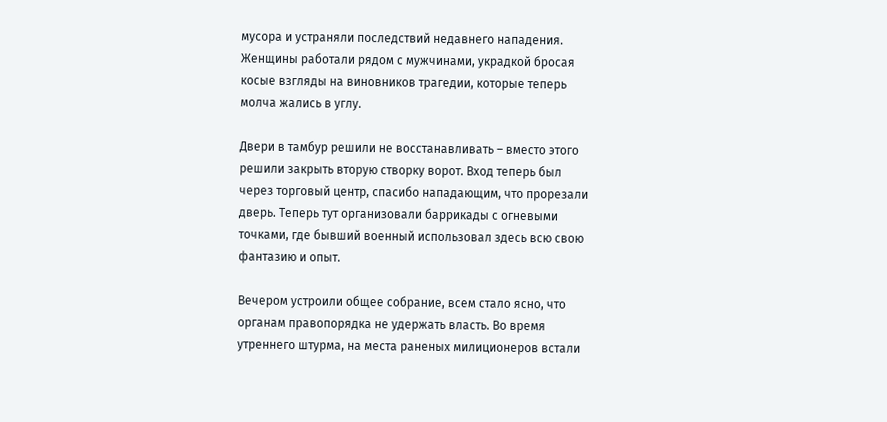мусора и устраняли последствий недавнего нападения. Женщины работали рядом с мужчинами, украдкой бросая косые взгляды на виновников трагедии, которые теперь молча жались в углу.

Двери в тамбур решили не восстанавливать – вместо этого решили закрыть вторую створку ворот. Вход теперь был через торговый центр, спасибо нападающим, что прорезали дверь. Теперь тут организовали баррикады с огневыми точками, где бывший военный использовал здесь всю свою фантазию и опыт.

Вечером устроили общее собрание, всем стало ясно, что органам правопорядка не удержать власть. Во время утреннего штурма, на места раненых милиционеров встали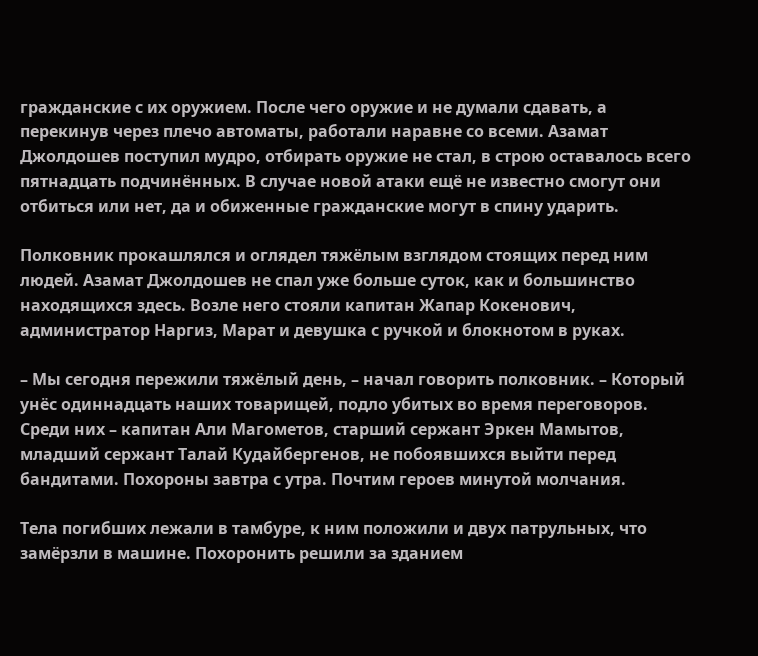гражданские с их оружием. После чего оружие и не думали сдавать, а перекинув через плечо автоматы, работали наравне со всеми. Азамат Джолдошев поступил мудро, отбирать оружие не стал, в строю оставалось всего пятнадцать подчинённых. В случае новой атаки ещё не известно смогут они отбиться или нет, да и обиженные гражданские могут в спину ударить.

Полковник прокашлялся и оглядел тяжёлым взглядом стоящих перед ним людей. Азамат Джолдошев не спал уже больше суток, как и большинство находящихся здесь. Возле него стояли капитан Жапар Кокенович, администратор Наргиз, Марат и девушка с ручкой и блокнотом в руках.

– Мы сегодня пережили тяжёлый день, – начал говорить полковник. – Который унёс одиннадцать наших товарищей, подло убитых во время переговоров. Среди них – капитан Али Магометов, старший сержант Эркен Мамытов, младший сержант Талай Кудайбергенов, не побоявшихся выйти перед бандитами. Похороны завтра с утра. Почтим героев минутой молчания.

Тела погибших лежали в тамбуре, к ним положили и двух патрульных, что замёрзли в машине. Похоронить решили за зданием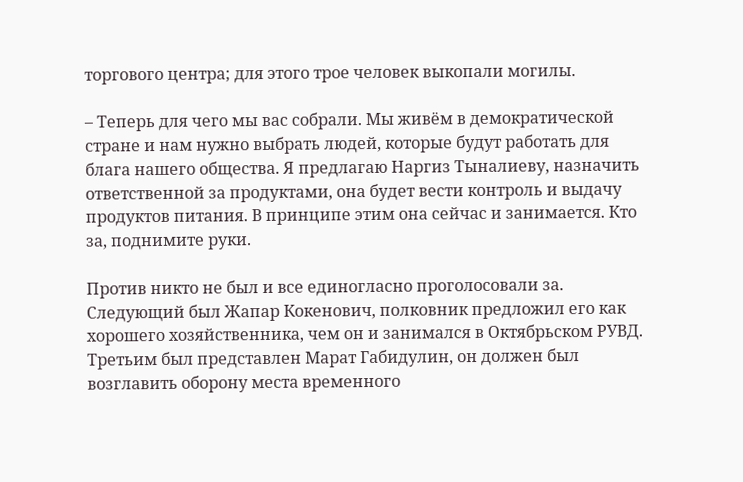торгового центра; для этого трое человек выкопали могилы.

– Теперь для чего мы вас собрали. Мы живём в демократической стране и нам нужно выбрать людей, которые будут работать для блага нашего общества. Я предлагаю Наргиз Тыналиеву, назначить ответственной за продуктами, она будет вести контроль и выдачу продуктов питания. В принципе этим она сейчас и занимается. Кто за, поднимите руки.

Против никто не был и все единогласно проголосовали за. Следующий был Жапар Кокенович, полковник предложил его как хорошего хозяйственника, чем он и занимался в Октябрьском РУВД. Третьим был представлен Марат Габидулин, он должен был возглавить оборону места временного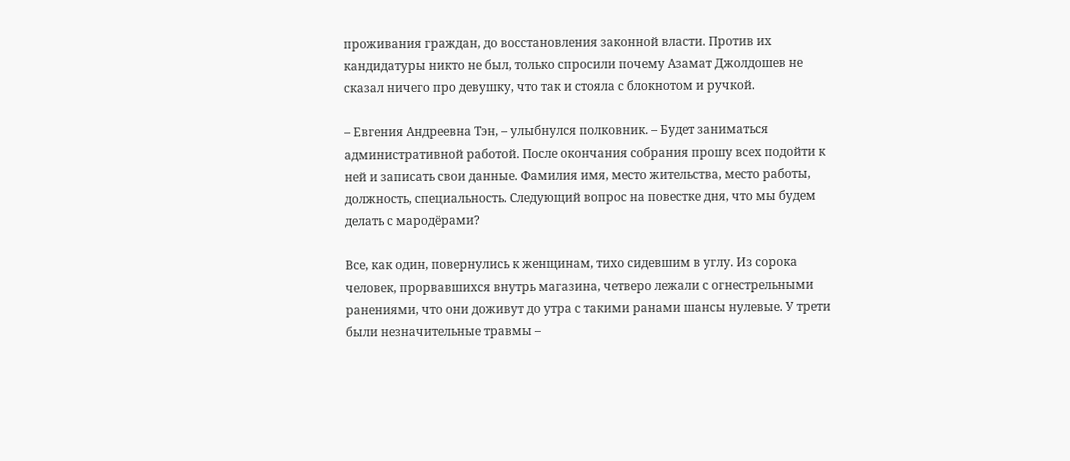проживания граждан, до восстановления законной власти. Против их кандидатуры никто не был, только спросили почему Азамат Джолдошев не сказал ничего про девушку, что так и стояла с блокнотом и ручкой.

– Евгения Андреевна Тэн, – улыбнулся полковник. – Будет заниматься административной работой. После окончания собрания прошу всех подойти к ней и записать свои данные. Фамилия имя, место жительства, место работы, должность, специальность. Следующий вопрос на повестке дня, что мы будем делать с мародёрами?

Все, как один, повернулись к женщинам, тихо сидевшим в углу. Из сорока человек, прорвавшихся внутрь магазина, четверо лежали с огнестрельными ранениями, что они доживут до утра с такими ранами шансы нулевые. У трети были незначительные травмы –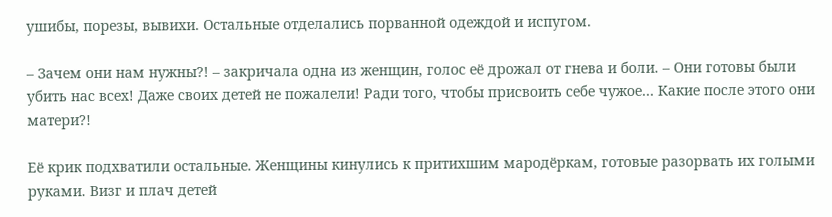ушибы, порезы, вывихи. Остальные отделались порванной одеждой и испугом.

– Зачем они нам нужны?! – закричала одна из женщин, голос её дрожал от гнева и боли. – Они готовы были убить нас всех! Даже своих детей не пожалели! Ради того, чтобы присвоить себе чужое… Какие после этого они матери?!

Её крик подхватили остальные. Женщины кинулись к притихшим мародёркам, готовые разорвать их голыми руками. Визг и плач детей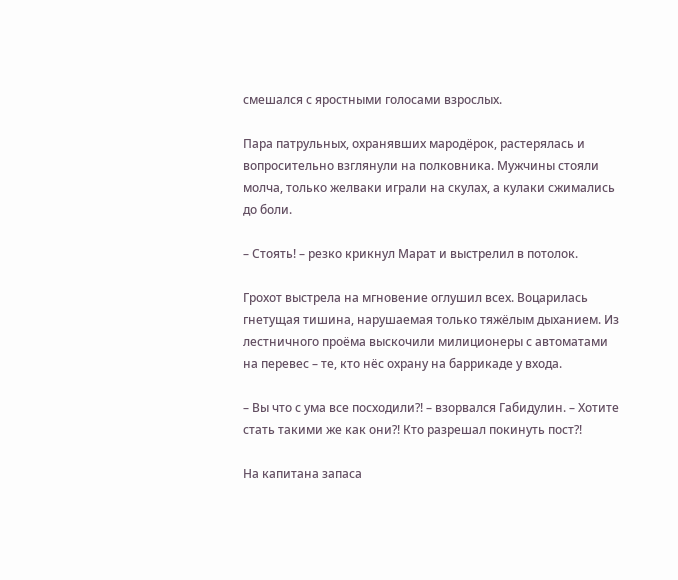смешался с яростными голосами взрослых.

Пара патрульных, охранявших мародёрок, растерялась и вопросительно взглянули на полковника. Мужчины стояли молча, только желваки играли на скулах, а кулаки сжимались до боли.

– Стоять! – резко крикнул Марат и выстрелил в потолок.

Грохот выстрела на мгновение оглушил всех. Воцарилась гнетущая тишина, нарушаемая только тяжёлым дыханием. Из лестничного проёма выскочили милиционеры с автоматами на перевес – те, кто нёс охрану на баррикаде у входа.

– Вы что с ума все посходили?! – взорвался Габидулин. – Хотите стать такими же как они?! Кто разрешал покинуть пост?!

На капитана запаса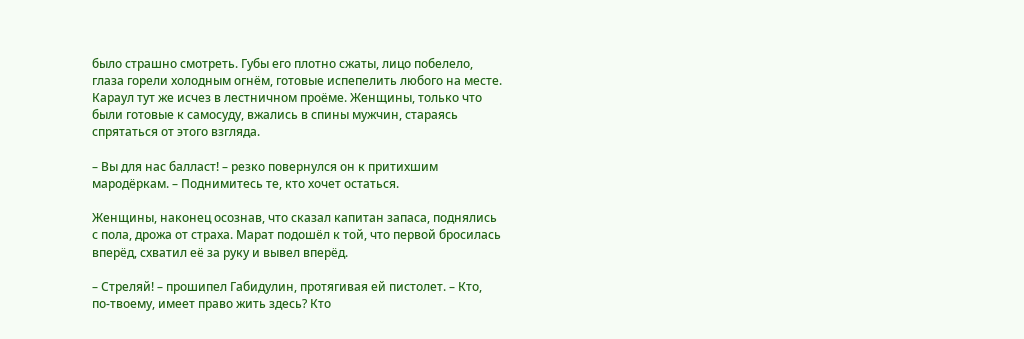было страшно смотреть. Губы его плотно сжаты, лицо побелело, глаза горели холодным огнём, готовые испепелить любого на месте. Караул тут же исчез в лестничном проёме. Женщины, только что были готовые к самосуду, вжались в спины мужчин, стараясь спрятаться от этого взгляда.

– Вы для нас балласт! – резко повернулся он к притихшим мародёркам. – Поднимитесь те, кто хочет остаться.

Женщины, наконец осознав, что сказал капитан запаса, поднялись с пола, дрожа от страха. Марат подошёл к той, что первой бросилась вперёд, схватил её за руку и вывел вперёд.

– Стреляй! – прошипел Габидулин, протягивая ей пистолет. – Кто, по-твоему, имеет право жить здесь? Кто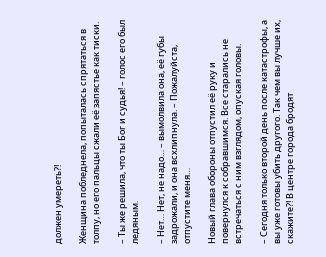должен умереть?!

Женщина побледнела, попыталась спрятаться в толпу, но его пальцы сжали её запястье как тиски.

– Ты же решила, что ты Бог и судья! – голос его был ледяным.

– Нет… Нет, не надо… – вымолвила она, её губы задрожали, и она всхлипнула. – Пожалуйста, отпустите меня…

Новый глава обороны отпустил её руку и повернулся к собравшимся. Все старались не встречаться с ним взглядом, опуская головы.

– Сегодня только второй день после катастрофы, а вы уже готовы убить другого. Так чем вы лучше их, скажите?! В центре города бродят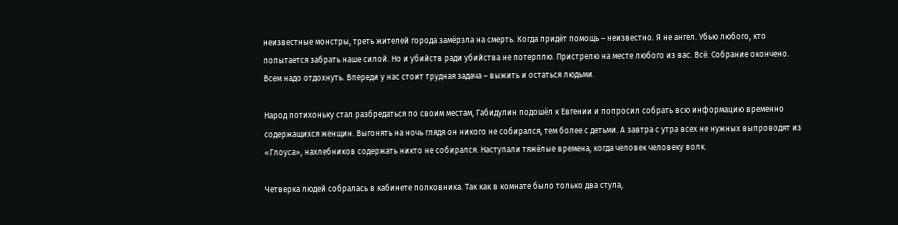неизвестные монстры, треть жителей города замёрзла на смерть. Когда придёт помощь – неизвестно. Я не ангел. Убью любого, кто попытается забрать наше силой. Но и убийств ради убийства не потерплю. Пристрелю на месте любого из вас. Всё. Собрание окончено. Всем надо отдохнуть. Впереди у нас стоит трудная задача – выжить и остаться людьми.

Народ потихоньку стал разбредаться по своим местам, Габидулин подошёл к Евгении и попросил собрать всю информацию временно содержащихся женщин. Выгонять на ночь глядя он никого не собирался, тем более с детьми. А завтра с утра всех не нужных выпроводят из «Глоуса», нахлебников содержать никто не собирался. Наступали тяжёлые времена, когда человек человеку волк.

Четверка людей собралась в кабинете полковника. Так как в комнате было только два стула,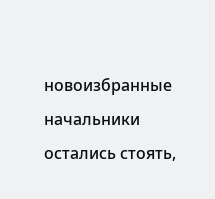новоизбранные начальники остались стоять,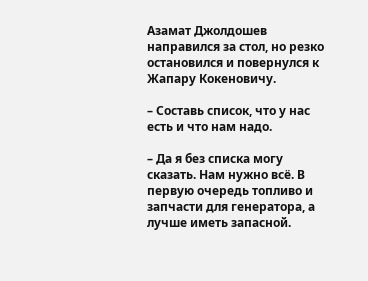Азамат Джолдошев направился за стол, но резко остановился и повернулся к Жапару Кокеновичу.

– Составь список, что у нас есть и что нам надо.

– Да я без списка могу сказать. Нам нужно всё. В первую очередь топливо и запчасти для генератора, а лучше иметь запасной.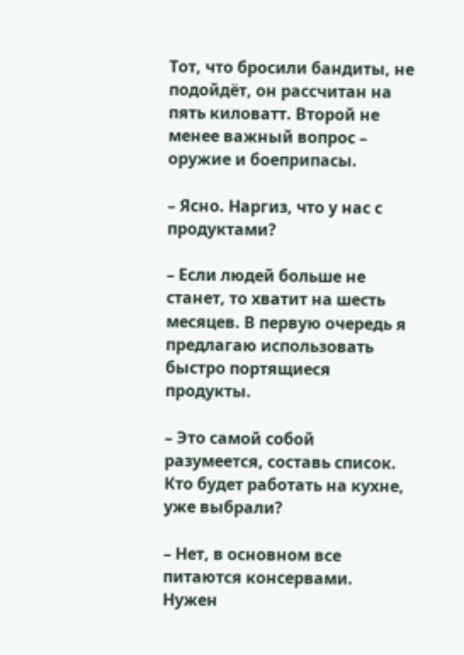Тот, что бросили бандиты, не подойдёт, он рассчитан на пять киловатт. Второй не менее важный вопрос – оружие и боеприпасы.

– Ясно. Наргиз, что у нас с продуктами?

– Если людей больше не станет, то хватит на шесть месяцев. В первую очередь я предлагаю использовать быстро портящиеся продукты.

– Это самой собой разумеется, составь список. Кто будет работать на кухне, уже выбрали?

– Нет, в основном все питаются консервами. Нужен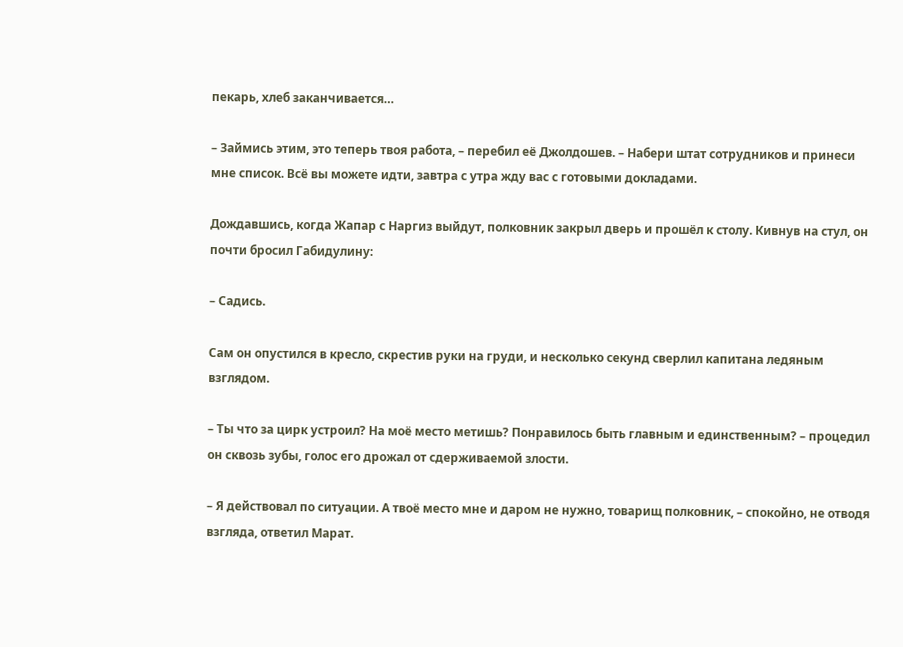пекарь, хлеб заканчивается…

– Займись этим, это теперь твоя работа, – перебил её Джолдошев. – Набери штат сотрудников и принеси мне список. Всё вы можете идти, завтра с утра жду вас с готовыми докладами.

Дождавшись, когда Жапар с Наргиз выйдут, полковник закрыл дверь и прошёл к столу. Кивнув на стул, он почти бросил Габидулину:

– Садись.

Сам он опустился в кресло, скрестив руки на груди, и несколько секунд сверлил капитана ледяным взглядом.

– Ты что за цирк устроил? На моё место метишь? Понравилось быть главным и единственным? – процедил он сквозь зубы, голос его дрожал от сдерживаемой злости.

– Я действовал по ситуации. А твоё место мне и даром не нужно, товарищ полковник, – спокойно, не отводя взгляда, ответил Марат.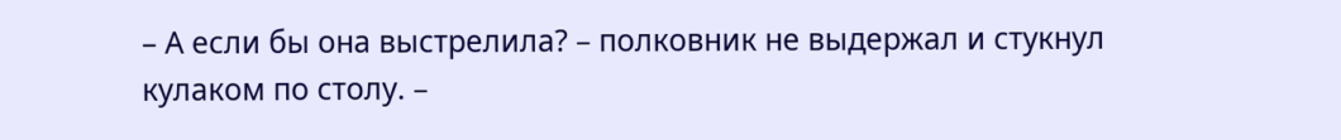– А если бы она выстрелила? – полковник не выдержал и стукнул кулаком по столу. –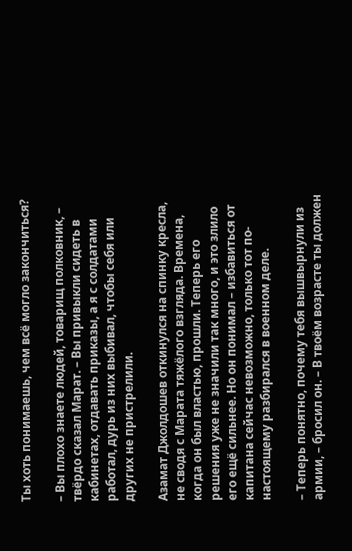Ты хоть понимаешь, чем всё могло закончиться?

– Вы плохо знаете людей, товарищ полковник, – твёрдо сказал Марат. – Вы привыкли сидеть в кабинетах, отдавать приказы, а я с солдатами работал, дурь из них выбивал, чтобы себя или других не пристрелили.

Азамат Джолдошев откинулся на спинку кресла, не сводя с Марата тяжёлого взгляда. Времена, когда он был властью, прошли. Теперь его решения уже не значили так много, и это злило его ещё сильнее. Но он понимал – избавиться от капитана сейчас невозможно, только тот по-настоящему разбирался в военном деле.

– Теперь понятно, почему тебя вышвырнули из армии, – бросил он. – В твоём возрасте ты должен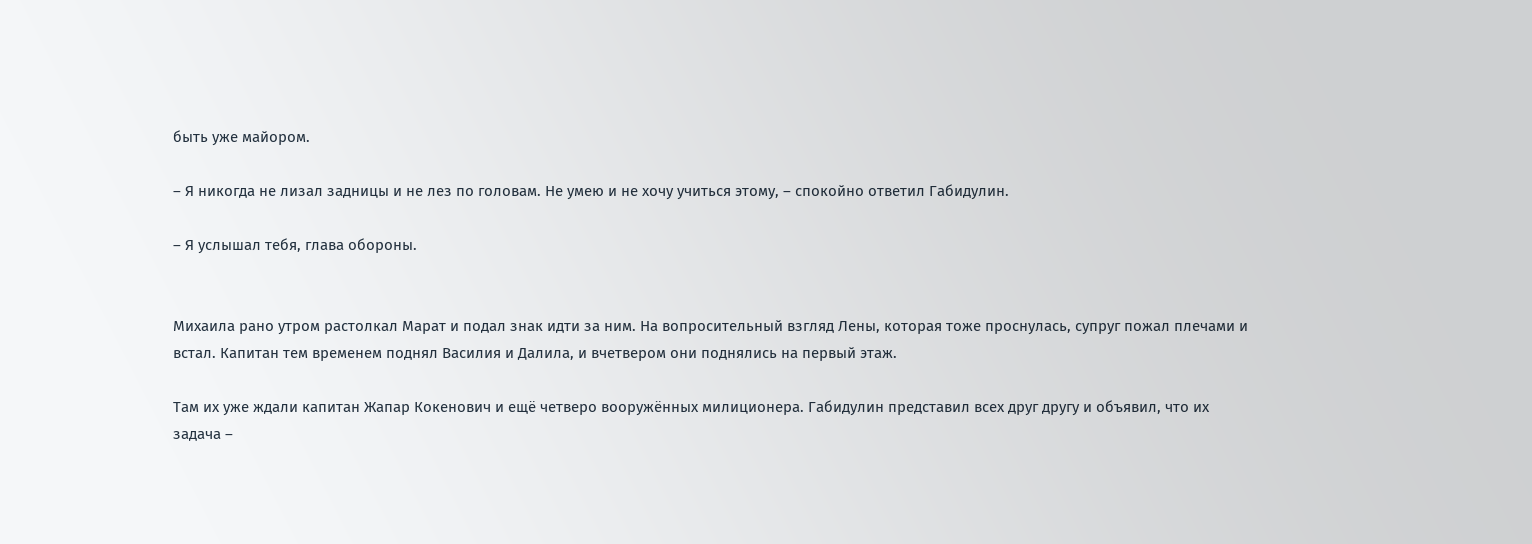быть уже майором.

– Я никогда не лизал задницы и не лез по головам. Не умею и не хочу учиться этому, – спокойно ответил Габидулин.

– Я услышал тебя, глава обороны.


Михаила рано утром растолкал Марат и подал знак идти за ним. На вопросительный взгляд Лены, которая тоже проснулась, супруг пожал плечами и встал. Капитан тем временем поднял Василия и Далила, и вчетвером они поднялись на первый этаж.

Там их уже ждали капитан Жапар Кокенович и ещё четверо вооружённых милиционера. Габидулин представил всех друг другу и объявил, что их задача –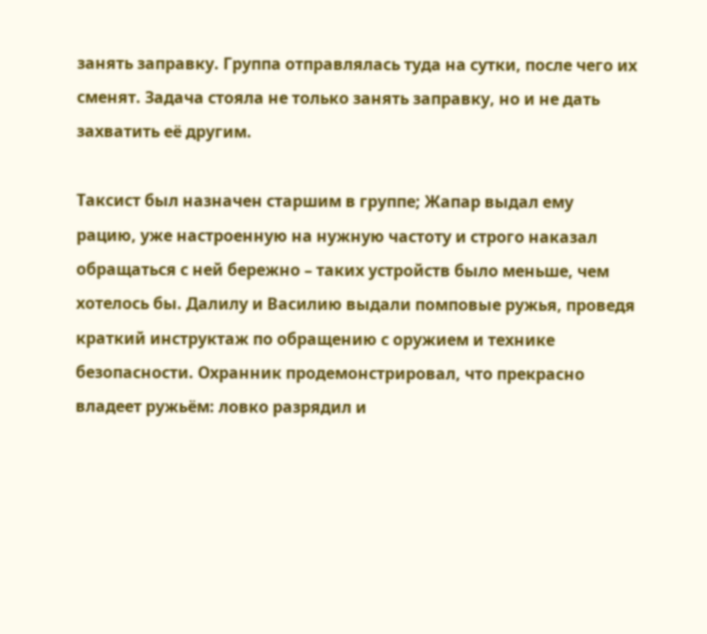занять заправку. Группа отправлялась туда на сутки, после чего их сменят. Задача стояла не только занять заправку, но и не дать захватить её другим.

Таксист был назначен старшим в группе; Жапар выдал ему рацию, уже настроенную на нужную частоту и строго наказал обращаться с ней бережно – таких устройств было меньше, чем хотелось бы. Далилу и Василию выдали помповые ружья, проведя краткий инструктаж по обращению с оружием и технике безопасности. Охранник продемонстрировал, что прекрасно владеет ружьём: ловко разрядил и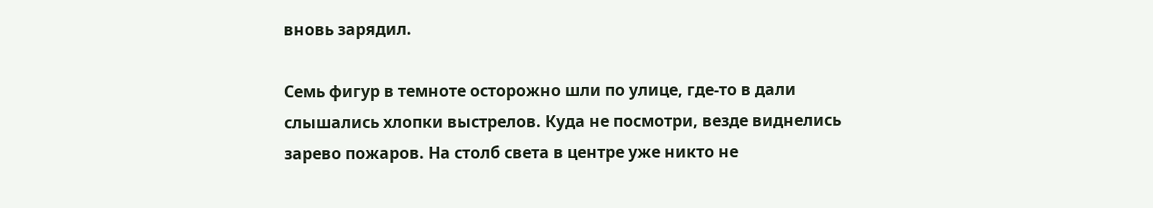вновь зарядил.

Семь фигур в темноте осторожно шли по улице, где-то в дали слышались хлопки выстрелов. Куда не посмотри, везде виднелись зарево пожаров. На столб света в центре уже никто не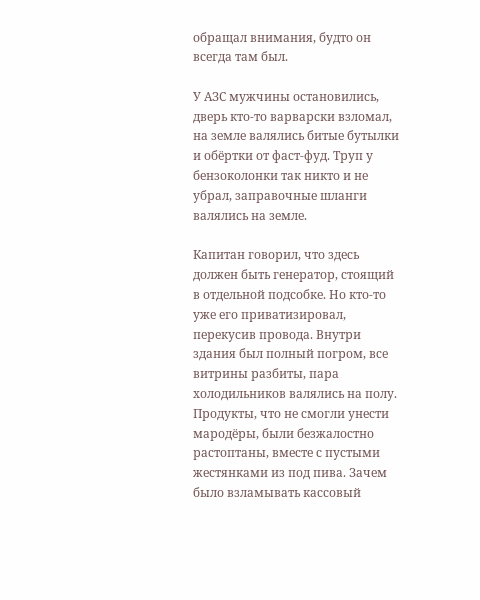обращал внимания, будто он всегда там был.

У АЗС мужчины остановились, дверь кто-то варварски взломал, на земле валялись битые бутылки и обёртки от фаст-фуд. Труп у бензоколонки так никто и не убрал, заправочные шланги валялись на земле.

Капитан говорил, что здесь должен быть генератор, стоящий в отдельной подсобке. Но кто-то уже его приватизировал, перекусив провода. Внутри здания был полный погром, все витрины разбиты, пара холодильников валялись на полу. Продукты, что не смогли унести мародёры, были безжалостно растоптаны, вместе с пустыми жестянками из под пива. Зачем было взламывать кассовый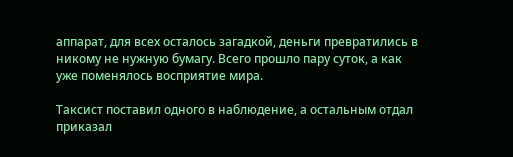аппарат, для всех осталось загадкой, деньги превратились в никому не нужную бумагу. Всего прошло пару суток, а как уже поменялось восприятие мира.

Таксист поставил одного в наблюдение, а остальным отдал приказал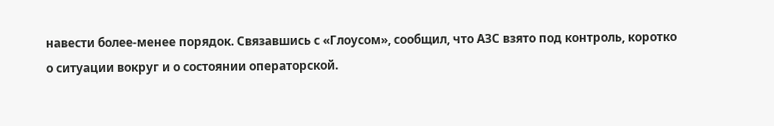навести более-менее порядок. Связавшись с «Глоусом», сообщил, что АЗС взято под контроль, коротко о ситуации вокруг и о состоянии операторской.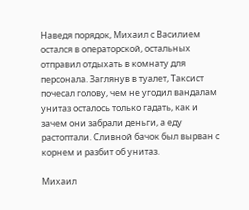Наведя порядок, Михаил с Василием остался в операторской, остальных отправил отдыхать в комнату для персонала. Заглянув в туалет, Таксист почесал голову, чем не угодил вандалам унитаз осталось только гадать, как и зачем они забрали деньги, а еду растоптали. Сливной бачок был вырван с корнем и разбит об унитаз.

Михаил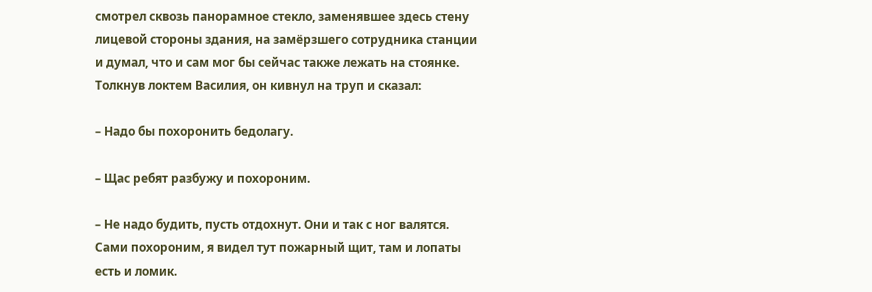смотрел сквозь панорамное стекло, заменявшее здесь стену лицевой стороны здания, на замёрзшего сотрудника станции и думал, что и сам мог бы сейчас также лежать на стоянке. Толкнув локтем Василия, он кивнул на труп и сказал:

– Надо бы похоронить бедолагу.

– Щас ребят разбужу и похороним.

– Не надо будить, пусть отдохнут. Они и так с ног валятся. Сами похороним, я видел тут пожарный щит, там и лопаты есть и ломик.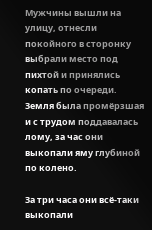Мужчины вышли на улицу, отнесли покойного в сторонку выбрали место под пихтой и принялись копать по очереди. Земля была промёрзшая и с трудом поддавалась лому, за час они выкопали яму глубиной по колено.

За три часа они всё-таки выкопали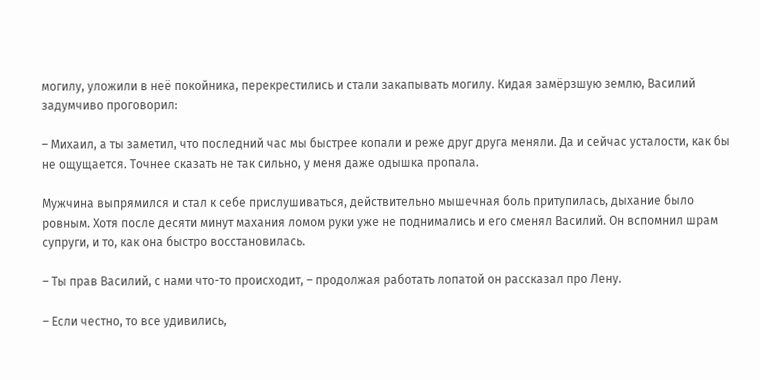могилу, уложили в неё покойника, перекрестились и стали закапывать могилу. Кидая замёрзшую землю, Василий задумчиво проговорил:

– Михаил, а ты заметил, что последний час мы быстрее копали и реже друг друга меняли. Да и сейчас усталости, как бы не ощущается. Точнее сказать не так сильно, у меня даже одышка пропала.

Мужчина выпрямился и стал к себе прислушиваться, действительно мышечная боль притупилась, дыхание было ровным. Хотя после десяти минут махания ломом руки уже не поднимались и его сменял Василий. Он вспомнил шрам супруги, и то, как она быстро восстановилась.

– Ты прав Василий, с нами что-то происходит, – продолжая работать лопатой он рассказал про Лену.

– Если честно, то все удивились,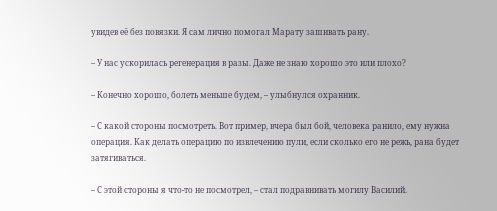увидев её без повязки. Я сам лично помогал Марату зашивать рану.

– У нас ускорилась регенерация в разы. Даже не знаю хорошо это или плохо?

– Конечно хорошо, болеть меньше будем, – улыбнулся охранник.

– С какой стороны посмотреть. Вот пример, вчера был бой, человека ранило, ему нужна операция. Как делать операцию по извлечению пули, если сколько его не режь, рана будет затягиваться.

– С этой стороны я что-то не посмотрел, – стал подравнивать могилу Василий.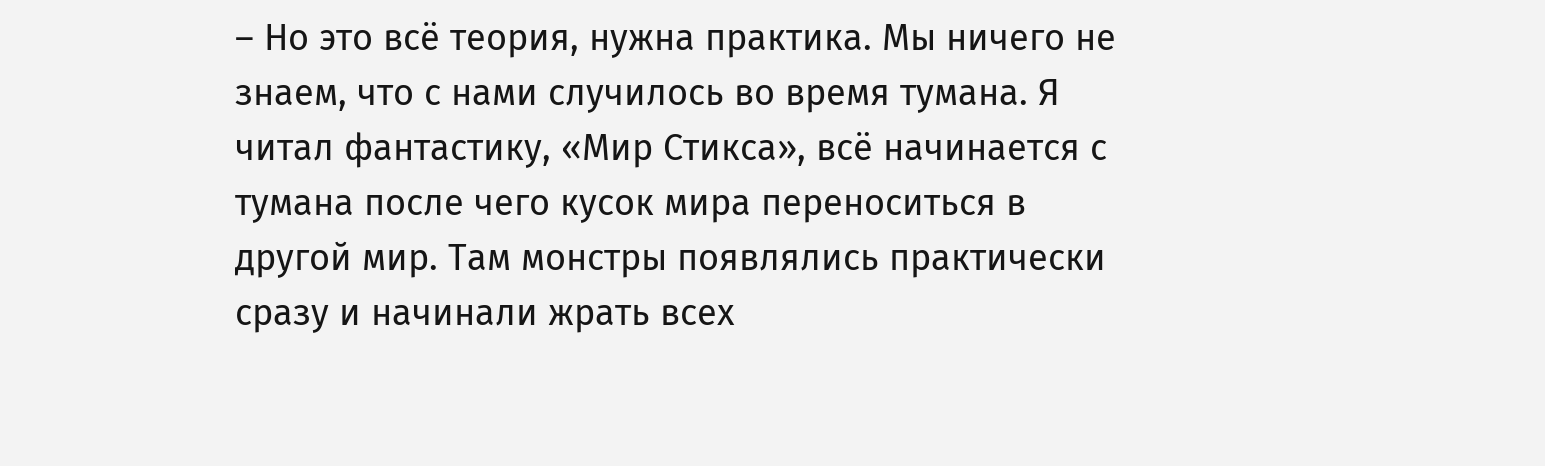– Но это всё теория, нужна практика. Мы ничего не знаем, что с нами случилось во время тумана. Я читал фантастику, «Мир Стикса», всё начинается с тумана после чего кусок мира переноситься в другой мир. Там монстры появлялись практически сразу и начинали жрать всех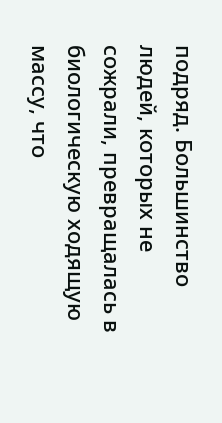подряд. Большинство людей, которых не сожрали, превращалась в биологическую ходящую массу, что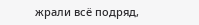жрали всё подряд,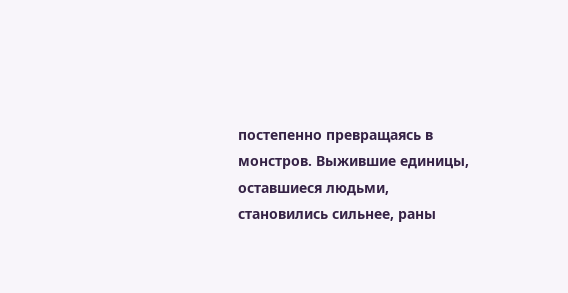постепенно превращаясь в монстров. Выжившие единицы, оставшиеся людьми, становились сильнее, раны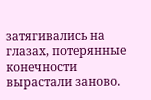затягивались на глазах, потерянные конечности вырастали заново.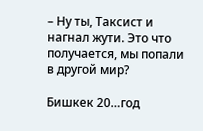– Ну ты, Таксист и нагнал жути. Это что получается, мы попали в другой мир?

Бишкек 20…год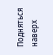Подняться наверх